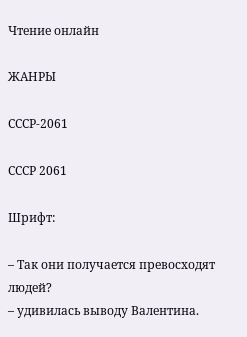Чтение онлайн

ЖАНРЫ

СССР-2061

СССР 2061

Шрифт:

– Так они получается превосходят людей?
– удивилась выводу Валентина.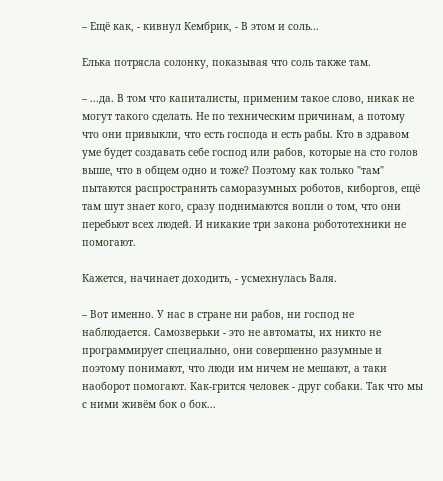– Ещё как, - кивнул Кембрик, - В этом и соль...

Елька потрясла солонку, показывая что соль также там.

– ...да. В том что капиталисты, применим такое слово, никак не могут такого сделать. Не по техническим причинам, а потому что они привыкли, что есть господа и есть рабы. Кто в здравом уме будет создавать себе господ или рабов, которые на сто голов выше, что в общем одно и тоже? Поэтому как только "там" пытаются распространить саморазумных роботов, киборгов, ещё там шут знает кого, сразу поднимаются вопли о том, что они перебьют всех людей. И никакие три закона робототехники не помогают.

Кажется, начинает доходить, - усмехнулась Валя.

– Вот именно. У нас в стране ни рабов, ни господ не наблюдается. Самозверьки - это не автоматы, их никто не программирует специально, они совершенно разумные и поэтому понимают, что люди им ничем не мешают, а таки наоборот помогают. Как-грится человек - друг собаки. Так что мы с ними живём бок о бок...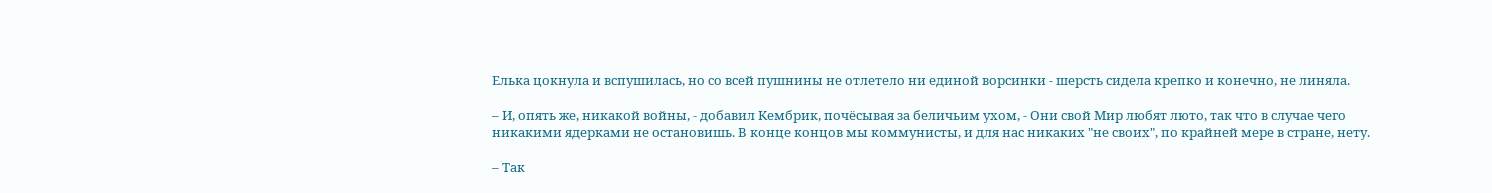Елька цокнула и вспушилась, но со всей пушнины не отлетело ни единой ворсинки - шерсть сидела крепко и конечно, не линяла.

– И, опять же, никакой войны, - добавил Кембрик, почёсывая за беличьим ухом, - Они свой Мир любят люто, так что в случае чего никакими ядерками не остановишь. В конце концов мы коммунисты, и для нас никаких "не своих", по крайней мере в стране, нету.

– Так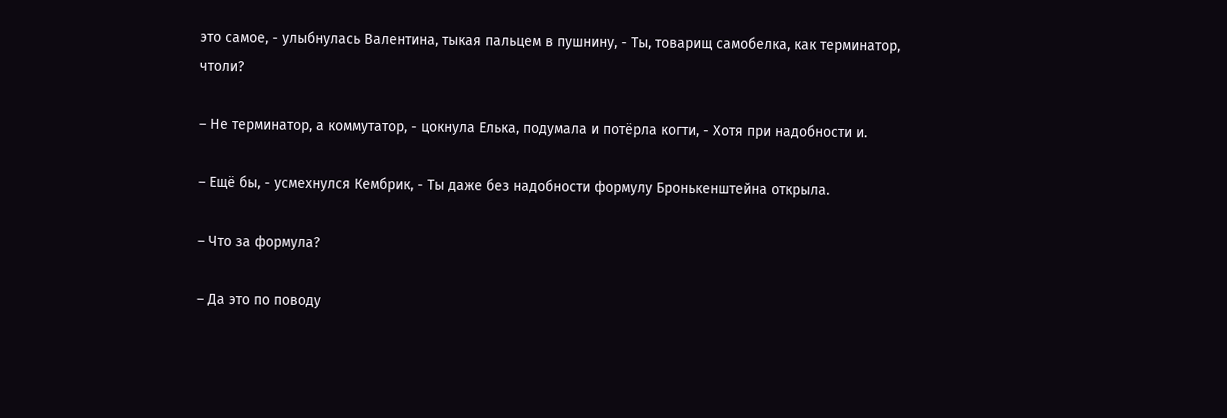это самое, - улыбнулась Валентина, тыкая пальцем в пушнину, - Ты, товарищ самобелка, как терминатор, чтоли?

– Не терминатор, а коммутатор, - цокнула Елька, подумала и потёрла когти, - Хотя при надобности и.

– Ещё бы, - усмехнулся Кембрик, - Ты даже без надобности формулу Бронькенштейна открыла.

– Что за формула?

– Да это по поводу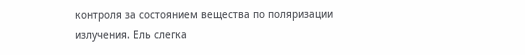контроля за состоянием вещества по поляризации излучения. Ель слегка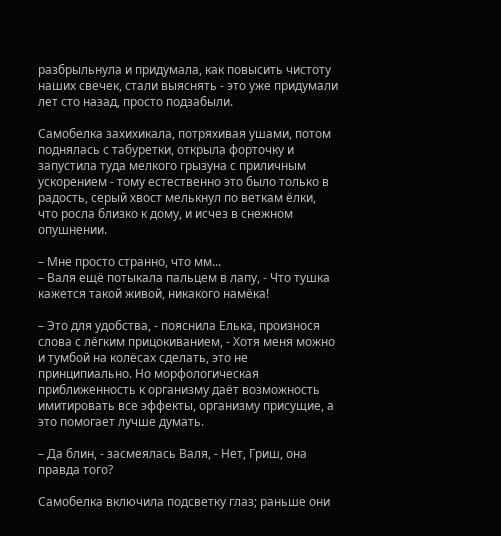разбрыльнула и придумала, как повысить чистоту наших свечек, стали выяснять - это уже придумали лет сто назад, просто подзабыли.

Самобелка захихикала, потряхивая ушами, потом поднялась с табуретки, открыла форточку и запустила туда мелкого грызуна с приличным ускорением - тому естественно это было только в радость, серый хвост мелькнул по веткам ёлки, что росла близко к дому, и исчез в снежном опушнении.

– Мне просто странно, что мм...
– Валя ещё потыкала пальцем в лапу, - Что тушка кажется такой живой, никакого намёка!

– Это для удобства, - пояснила Елька, произнося слова с лёгким прицокиванием, - Хотя меня можно и тумбой на колёсах сделать, это не принципиально. Но морфологическая приближенность к организму даёт возможность имитировать все эффекты, организму присущие, а это помогает лучше думать.

– Да блин, - засмеялась Валя, - Нет, Гриш, она правда того?

Самобелка включила подсветку глаз; раньше они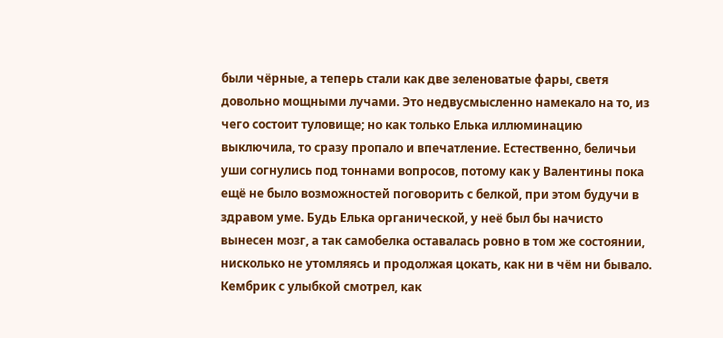были чёрные, а теперь стали как две зеленоватые фары, светя довольно мощными лучами. Это недвусмысленно намекало на то, из чего состоит туловище; но как только Елька иллюминацию выключила, то сразу пропало и впечатление. Естественно, беличьи уши согнулись под тоннами вопросов, потому как у Валентины пока ещё не было возможностей поговорить с белкой, при этом будучи в здравом уме. Будь Елька органической, у неё был бы начисто вынесен мозг, а так самобелка оставалась ровно в том же состоянии, нисколько не утомляясь и продолжая цокать, как ни в чём ни бывало. Кембрик с улыбкой смотрел, как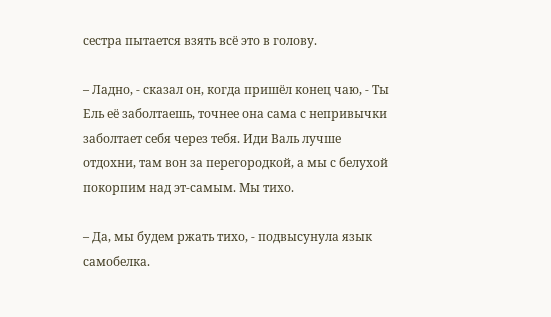сестра пытается взять всё это в голову.

– Ладно, - сказал он, когда пришёл конец чаю, - Ты Ель её заболтаешь, точнее она сама с непривычки заболтает себя через тебя. Иди Валь лучше отдохни, там вон за перегородкой, а мы с белухой покорпим над эт-самым. Мы тихо.

– Да, мы будем ржать тихо, - подвысунула язык самобелка.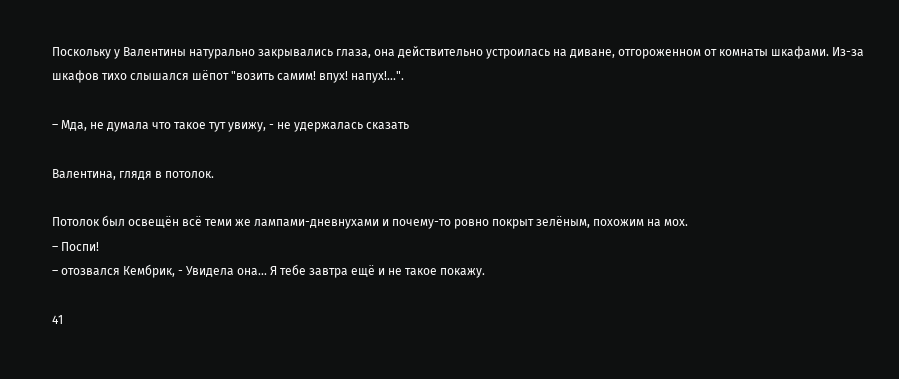Поскольку у Валентины натурально закрывались глаза, она действительно устроилась на диване, отгороженном от комнаты шкафами. Из-за шкафов тихо слышался шёпот "возить самим! впух! напух!...".

– Мда, не думала что такое тут увижу, - не удержалась сказать

Валентина, глядя в потолок.

Потолок был освещён всё теми же лампами-дневнухами и почему-то ровно покрыт зелёным, похожим на мох.
– Поспи!
– отозвался Кембрик, - Увидела она... Я тебе завтра ещё и не такое покажу.

41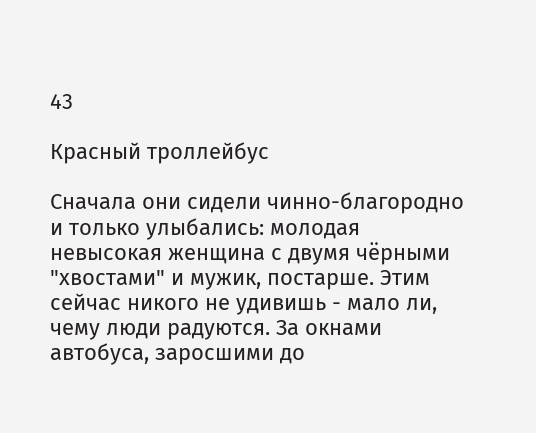43

Красный троллейбус

Сначала они сидели чинно-благородно и только улыбались: молодая невысокая женщина с двумя чёрными "хвостами" и мужик, постарше. Этим сейчас никого не удивишь - мало ли, чему люди радуются. За окнами автобуса, заросшими до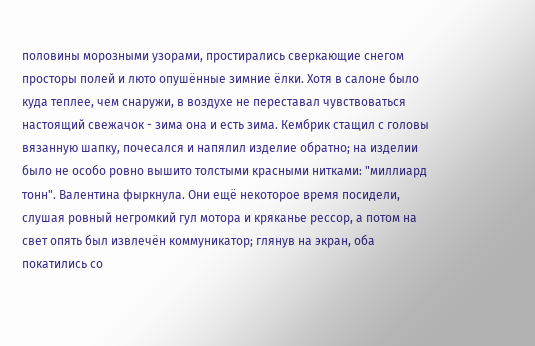половины морозными узорами, простирались сверкающие снегом просторы полей и люто опушённые зимние ёлки. Хотя в салоне было куда теплее, чем снаружи, в воздухе не переставал чувствоваться настоящий свежачок - зима она и есть зима. Кембрик стащил с головы вязанную шапку, почесался и напялил изделие обратно; на изделии было не особо ровно вышито толстыми красными нитками: "миллиард тонн". Валентина фыркнула. Они ещё некоторое время посидели, слушая ровный негромкий гул мотора и кряканье рессор, а потом на свет опять был извлечён коммуникатор; глянув на экран, оба покатились со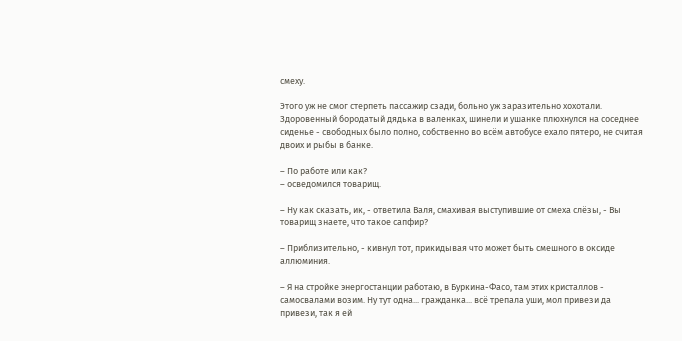смеху.

Этого уж не смог стерпеть пассажир сзади, больно уж заразительно хохотали. Здоровенный бородатый дядька в валенках, шинели и ушанке плюхнулся на соседнее сиденье - свободных было полно, собственно во всём автобусе ехало пятеро, не считая двоих и рыбы в банке.

– По работе или как?
– осведомился товарищ.

– Ну как сказать, ик, - ответила Валя, смахивая выступившие от смеха слёзы, - Вы товарищ знаете, что такое сапфир?

– Приблизительно, - кивнул тот, прикидывая что может быть смешного в оксиде аллюминия.

– Я на стройке энергостанции работаю, в Буркина-Фасо, там этих кристаллов - самосвалами возим. Ну тут одна... гражданка... всё трепала уши, мол привези да привези, так я ей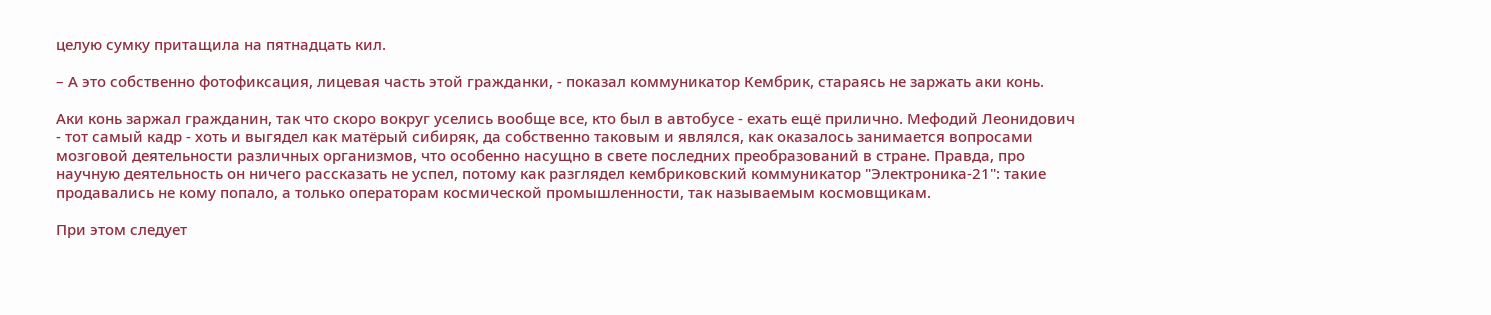целую сумку притащила на пятнадцать кил.

– А это собственно фотофиксация, лицевая часть этой гражданки, - показал коммуникатор Кембрик, стараясь не заржать аки конь.

Аки конь заржал гражданин, так что скоро вокруг уселись вообще все, кто был в автобусе - ехать ещё прилично. Мефодий Леонидович - тот самый кадр - хоть и выгядел как матёрый сибиряк, да собственно таковым и являлся, как оказалось занимается вопросами мозговой деятельности различных организмов, что особенно насущно в свете последних преобразований в стране. Правда, про научную деятельность он ничего рассказать не успел, потому как разглядел кембриковский коммуникатор "Электроника-21": такие продавались не кому попало, а только операторам космической промышленности, так называемым космовщикам.

При этом следует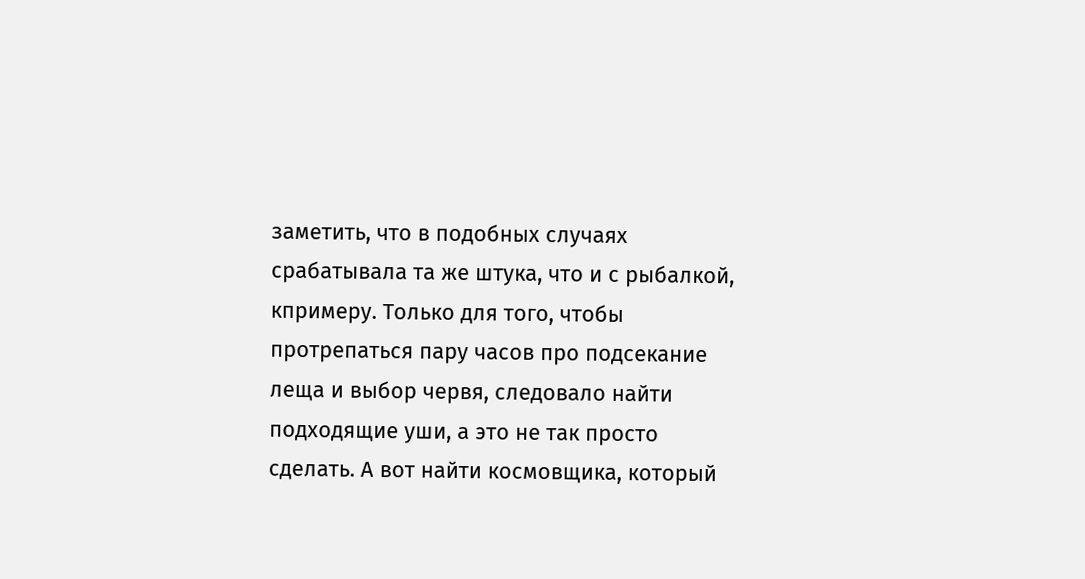заметить, что в подобных случаях срабатывала та же штука, что и с рыбалкой, кпримеру. Только для того, чтобы протрепаться пару часов про подсекание леща и выбор червя, следовало найти подходящие уши, а это не так просто сделать. А вот найти космовщика, который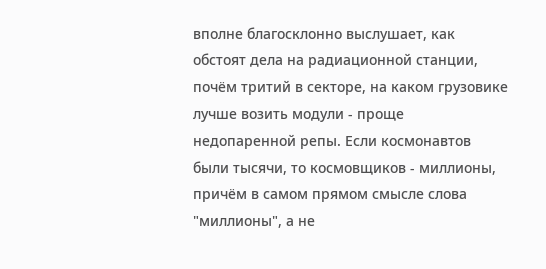вполне благосклонно выслушает, как обстоят дела на радиационной станции, почём тритий в секторе, на каком грузовике лучше возить модули - проще недопаренной репы. Если космонавтов были тысячи, то космовщиков - миллионы, причём в самом прямом смысле слова "миллионы", а не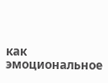как эмоциональное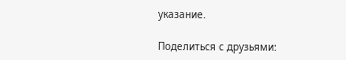указание.

Поделиться с друзьями: